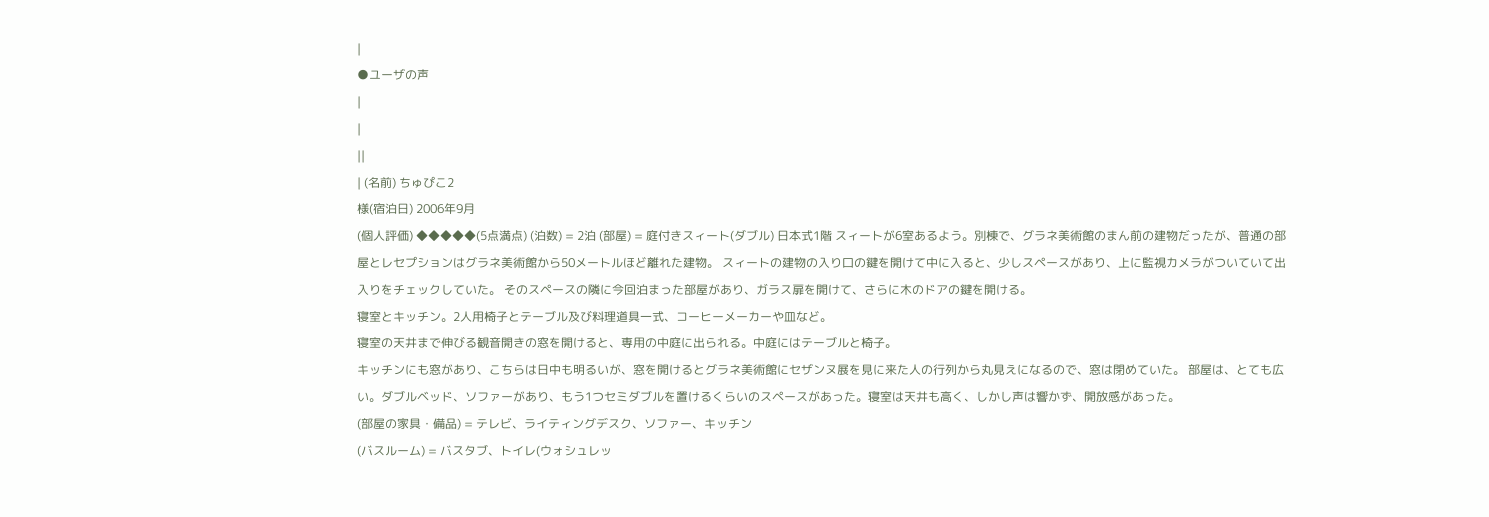|
●ユーザの声
|
|
||
| (名前) ちゅぴこ2
様(宿泊日) 2006年9月
(個人評価) ◆◆◆◆◆(5点満点) (泊数) = 2泊 (部屋) = 庭付きスィート(ダブル) 日本式1階 スィートが6室あるよう。別棟で、グラネ美術館のまん前の建物だったが、普通の部屋とレセプションはグラネ美術館から50メートルほど離れた建物。 スィートの建物の入り口の鍵を開けて中に入ると、少しスペースがあり、上に監視カメラがついていて出入りをチェックしていた。 そのスペースの隣に今回泊まった部屋があり、ガラス扉を開けて、さらに木のドアの鍵を開ける。
寝室とキッチン。2人用椅子とテーブル及び料理道具一式、コーヒーメーカーや皿など。
寝室の天井まで伸びる観音開きの窓を開けると、専用の中庭に出られる。中庭にはテーブルと椅子。
キッチンにも窓があり、こちらは日中も明るいが、窓を開けるとグラネ美術館にセザンヌ展を見に来た人の行列から丸見えになるので、窓は閉めていた。 部屋は、とても広い。ダブルベッド、ソファーがあり、もう1つセミダブルを置けるくらいのスペースがあった。寝室は天井も高く、しかし声は響かず、開放感があった。
(部屋の家具・備品) = テレビ、ライティングデスク、ソファー、キッチン
(バスルーム) = バスタブ、トイレ(ウォシュレッ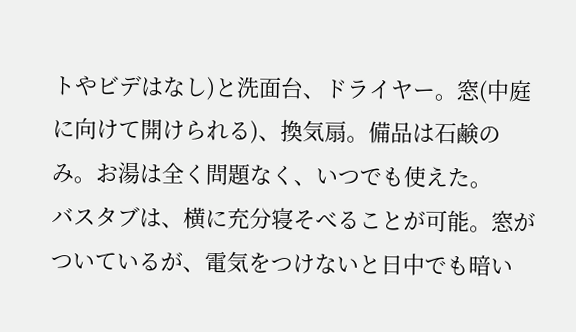トやビデはなし)と洗面台、ドライヤー。窓(中庭に向けて開けられる)、換気扇。備品は石鹸のみ。お湯は全く問題なく、いつでも使えた。
バスタブは、横に充分寝そべることが可能。窓がついているが、電気をつけないと日中でも暗い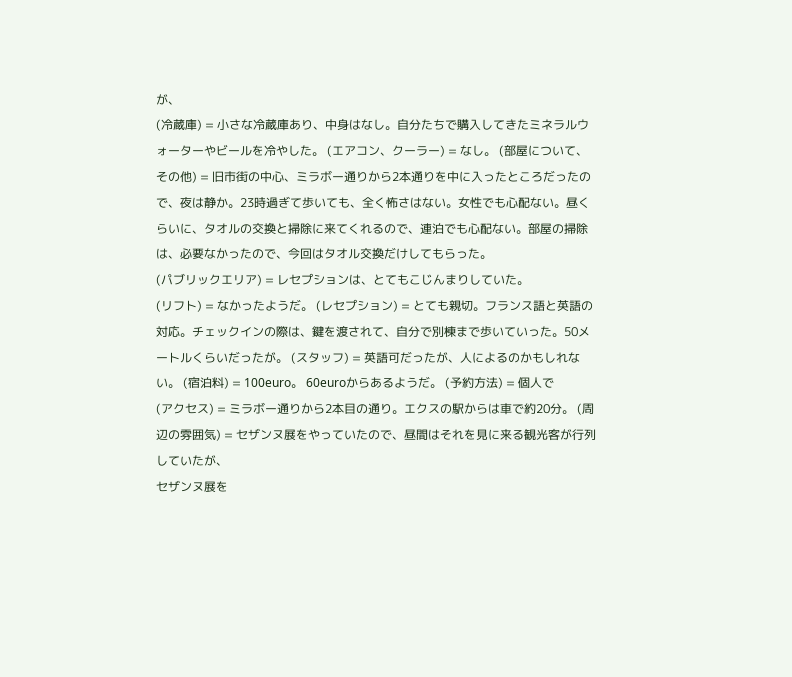が、
(冷蔵庫) = 小さな冷蔵庫あり、中身はなし。自分たちで購入してきたミネラルウォーターやビールを冷やした。 (エアコン、クーラー) = なし。 (部屋について、その他) = 旧市街の中心、ミラボー通りから2本通りを中に入ったところだったので、夜は静か。23時過ぎて歩いても、全く怖さはない。女性でも心配ない。昼くらいに、タオルの交換と掃除に来てくれるので、連泊でも心配ない。部屋の掃除は、必要なかったので、今回はタオル交換だけしてもらった。
(パブリックエリア) = レセプションは、とてもこじんまりしていた。
(リフト) = なかったようだ。 (レセプション) = とても親切。フランス語と英語の対応。チェックインの際は、鍵を渡されて、自分で別棟まで歩いていった。50メートルくらいだったが。 (スタッフ) = 英語可だったが、人によるのかもしれない。 (宿泊料) = 100euro。 60euroからあるようだ。 (予約方法) = 個人で
(アクセス) = ミラボー通りから2本目の通り。エクスの駅からは車で約20分。 (周辺の雰囲気) = セザンヌ展をやっていたので、昼間はそれを見に来る観光客が行列していたが、
セザンヌ展を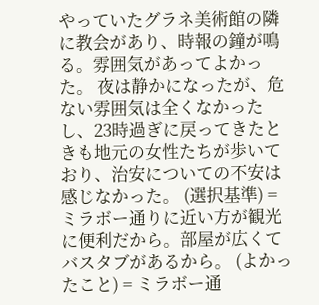やっていたグラネ美術館の隣に教会があり、時報の鐘が鳴る。雰囲気があってよかった。 夜は静かになったが、危ない雰囲気は全くなかったし、23時過ぎに戻ってきたときも地元の女性たちが歩いており、治安についての不安は感じなかった。 (選択基準) = ミラボー通りに近い方が観光に便利だから。部屋が広くてバスタブがあるから。 (よかったこと) = ミラボー通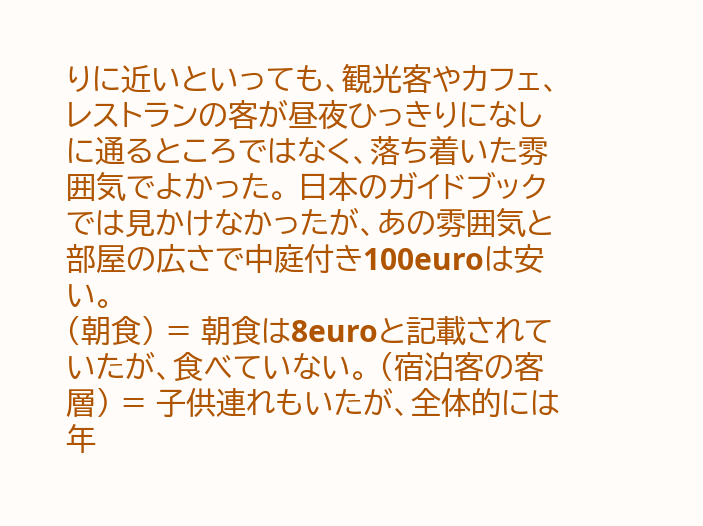りに近いといっても、観光客やカフェ、レストランの客が昼夜ひっきりになしに通るところではなく、落ち着いた雰囲気でよかった。 日本のガイドブックでは見かけなかったが、あの雰囲気と部屋の広さで中庭付き100euroは安い。
(朝食) = 朝食は8euroと記載されていたが、食べていない。 (宿泊客の客層) = 子供連れもいたが、全体的には年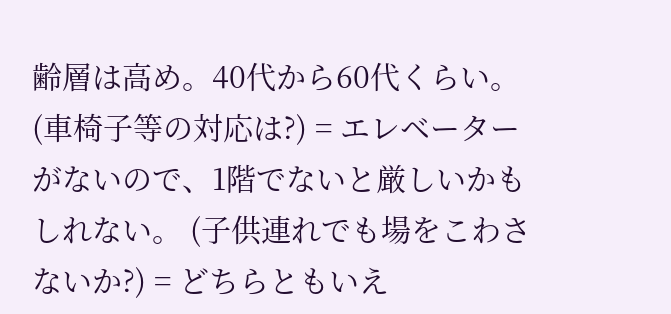齢層は高め。40代から60代くらい。 (車椅子等の対応は?) = エレベーターがないので、1階でないと厳しいかもしれない。 (子供連れでも場をこわさないか?) = どちらともいえ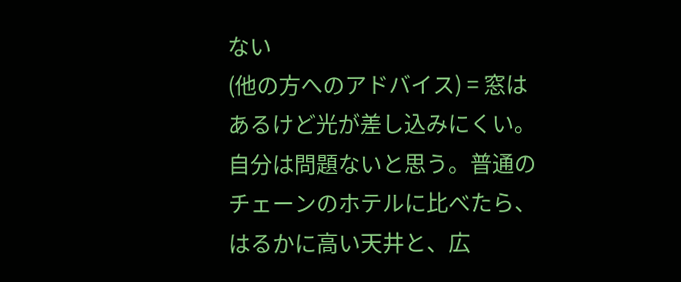ない
(他の方へのアドバイス) = 窓はあるけど光が差し込みにくい。自分は問題ないと思う。普通のチェーンのホテルに比べたら、はるかに高い天井と、広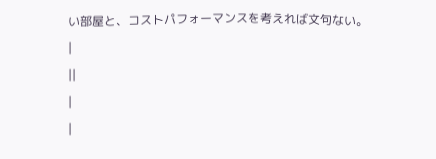い部屋と、コストパフォーマンスを考えれば文句ない。
|
||
|
|